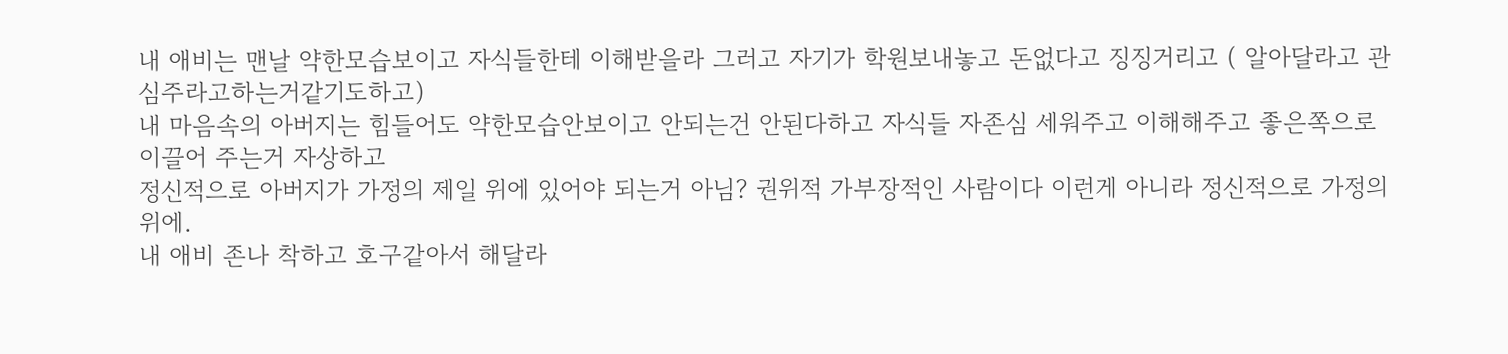내 애비는 맨날 약한모습보이고 자식들한테 이해받을라 그러고 자기가 학원보내놓고 돈없다고 징징거리고 ( 알아달라고 관심주라고하는거같기도하고)
내 마음속의 아버지는 힘들어도 약한모습안보이고 안되는건 안된다하고 자식들 자존심 세워주고 이해해주고 좋은쪽으로 이끌어 주는거 자상하고
정신적으로 아버지가 가정의 제일 위에 있어야 되는거 아님? 권위적 가부장적인 사람이다 이런게 아니라 정신적으로 가정의 위에.
내 애비 존나 착하고 호구같아서 해달라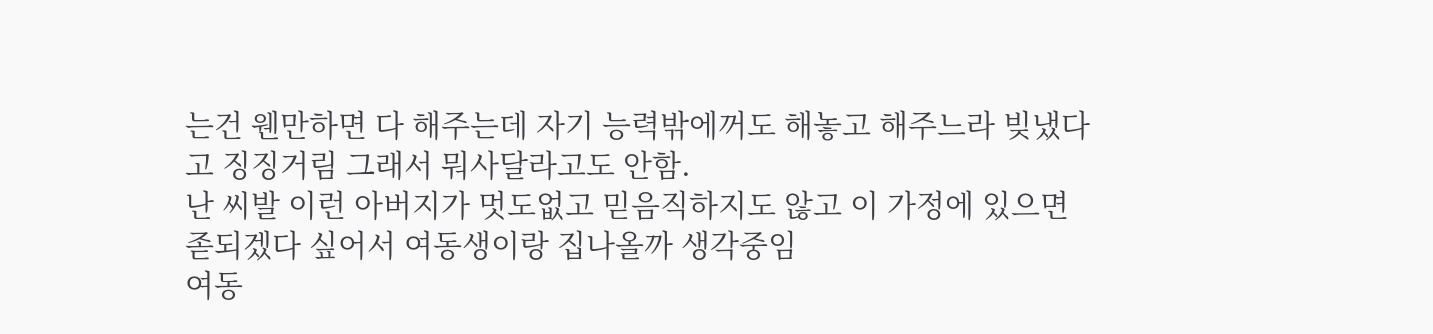는건 웬만하면 다 해주는데 자기 능력밖에꺼도 해놓고 해주느라 빚냈다고 징징거림 그래서 뭐사달라고도 안함.
난 씨발 이런 아버지가 멋도없고 믿음직하지도 않고 이 가정에 있으면 졷되겠다 싶어서 여동생이랑 집나올까 생각중임
여동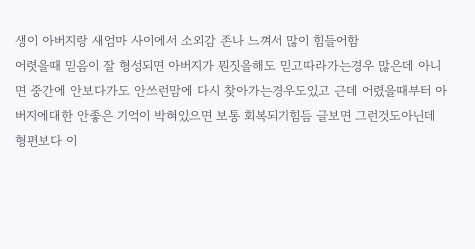생이 아버지랑 새엄마 사이에서 소외감 존나 느껴서 많이 힘들어함
어렷을때 믿음이 잘 형성되면 아버지가 뭔짓을해도 믿고따라가는경우 많은데 아니면 중간에 안보다가도 안쓰런맘에 다시 찾아가는경우도있고 근데 어렸을때부터 아버지에대한 안좋은 기억이 박혀있으면 보통 회복되기힘듬 글보면 그런것도아닌데 형편보다 이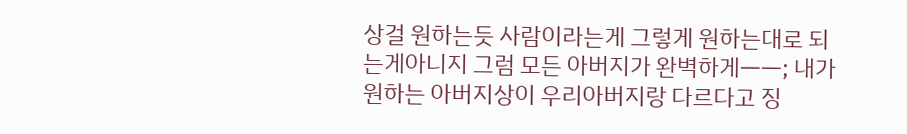상걸 원하는듯 사람이라는게 그렇게 원하는대로 되는게아니지 그럼 모든 아버지가 완벽하게ㅡㅡ; 내가 원하는 아버지상이 우리아버지랑 다르다고 징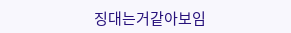징대는거같아보임